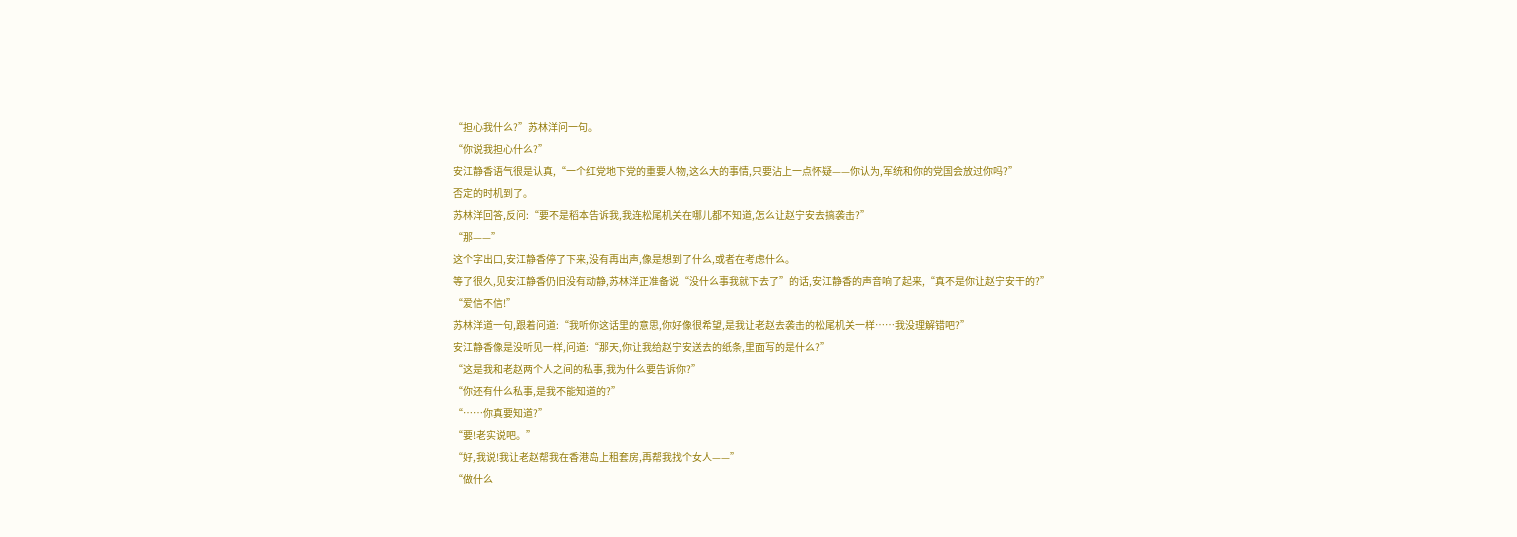“担心我什么?”苏林洋问一句。
“你说我担心什么?”
安江静香语气很是认真,“一个红党地下党的重要人物,这么大的事情,只要沾上一点怀疑——你认为,军统和你的党国会放过你吗?”
否定的时机到了。
苏林洋回答,反问:“要不是稻本告诉我,我连松尾机关在哪儿都不知道,怎么让赵宁安去搞袭击?”
“那——”
这个字出口,安江静香停了下来,没有再出声,像是想到了什么,或者在考虑什么。
等了很久,见安江静香仍旧没有动静,苏林洋正准备说“没什么事我就下去了”的话,安江静香的声音响了起来,“真不是你让赵宁安干的?”
“爱信不信!”
苏林洋道一句,跟着问道:“我听你这话里的意思,你好像很希望,是我让老赵去袭击的松尾机关一样……我没理解错吧?”
安江静香像是没听见一样,问道:“那天,你让我给赵宁安送去的纸条,里面写的是什么?”
“这是我和老赵两个人之间的私事,我为什么要告诉你?”
“你还有什么私事,是我不能知道的?”
“……你真要知道?”
“要!老实说吧。”
“好,我说!我让老赵帮我在香港岛上租套房,再帮我找个女人——”
“做什么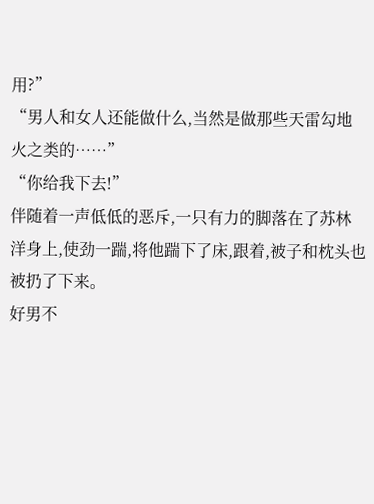用?”
“男人和女人还能做什么,当然是做那些天雷勾地火之类的……”
“你给我下去!”
伴随着一声低低的恶斥,一只有力的脚落在了苏林洋身上,使劲一踹,将他踹下了床,跟着,被子和枕头也被扔了下来。
好男不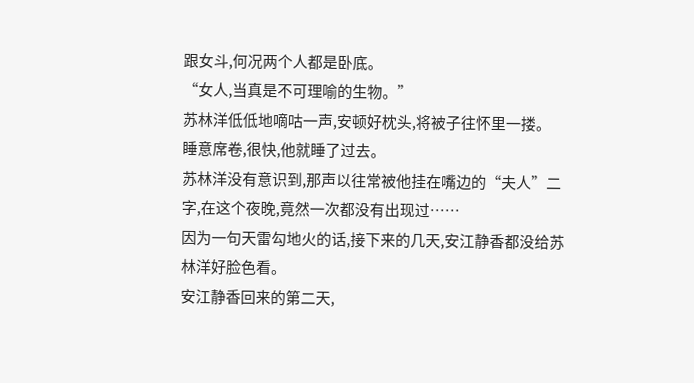跟女斗,何况两个人都是卧底。
“女人,当真是不可理喻的生物。”
苏林洋低低地嘀咕一声,安顿好枕头,将被子往怀里一搂。
睡意席卷,很快,他就睡了过去。
苏林洋没有意识到,那声以往常被他挂在嘴边的“夫人”二字,在这个夜晚,竟然一次都没有出现过……
因为一句天雷勾地火的话,接下来的几天,安江静香都没给苏林洋好脸色看。
安江静香回来的第二天,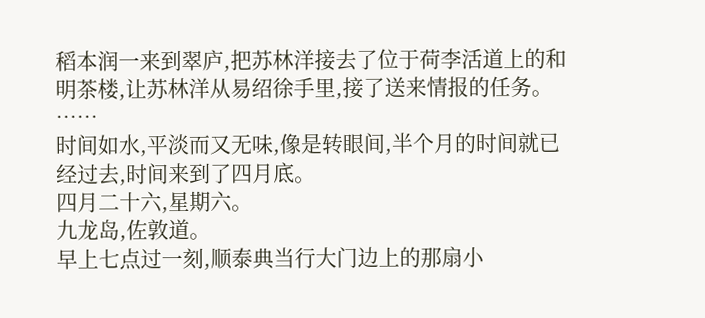稻本润一来到翠庐,把苏林洋接去了位于荷李活道上的和明茶楼,让苏林洋从易绍徐手里,接了送来情报的任务。
……
时间如水,平淡而又无味,像是转眼间,半个月的时间就已经过去,时间来到了四月底。
四月二十六,星期六。
九龙岛,佐敦道。
早上七点过一刻,顺泰典当行大门边上的那扇小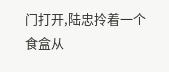门打开,陆忠拎着一个食盒从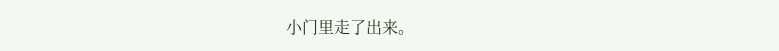小门里走了出来。